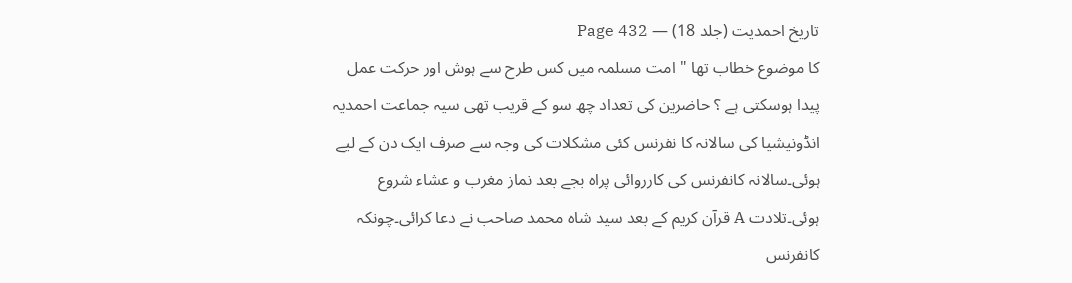تاریخ احمدیت (جلد 18) — Page 432
کا موضوع خطاب تھا " امت مسلمہ میں کس طرح سے ہوش اور حرکت عمل پیدا ہوسکتی ہے ؟ حاضرین کی تعداد چھ سو کے قریب تھی سیہ جماعت احمدیہ انڈونیشیا کی سالانہ کا نفرنس کئی مشکلات کی وجہ سے صرف ایک دن کے لیے ہوئی۔سالانہ کانفرنس کی کارروائی پراہ بجے بعد نماز مغرب و عشاء شروع ہوئی۔تلادت A قرآن کریم کے بعد سید شاہ محمد صاحب نے دعا کرائی۔چونکہ کانفرنس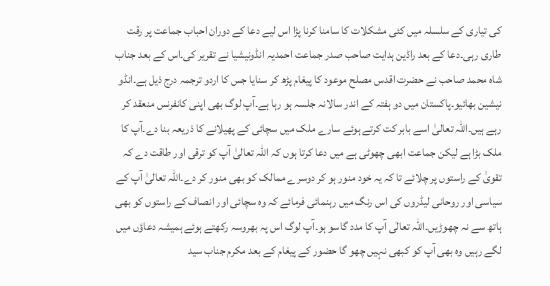کی تیاری کے سلسلہ میں کئی مشکلات کا سامنا کرنا پڑا اس لیے دعا کے دوران احباب جماعت پر رقت طاری رہی۔دعا کے بعد راڈین ہدایت صاحب صدر جماعت احمدیہ انڈونیشیا نے تقریر کی۔اس کے بعد جناب شاہ محمد صاحب نے حضرت اقدس مصلح موعود کا پیغام پڑھ کر سنایا جس کا اردو ترجمہ درج ذیل ہے۔انڈو نیشین بھائیو۔پاکستان میں دو ہفتہ کے اندر سالانہ جلسہ ہو رہا ہے۔آپ لوگ بھی اپنی کانفرنس منعقد کر رہے ہیں۔اللہ تعالیٰ اسے بابر کت کرتے ہوئے سارے ملک میں سچائی کے پھیلانے کا ذریعہ بنا دے۔آپ کا ملک بڑا ہے لیکن جماعت ابھی چھوٹی ہے میں دعا کرتا ہوں کہ اللہ تعالیٰ آپ کو ترقی اور طاقت دے کہ تقویٰ کے راستوں پر چلائے تا کہ یہ خود منور ہو کر دوسرے ممالک کو بھی منور کر دے۔اللہ تعالیٰ آپ کے سیاسی اور روحانی لیڈروں کی اس رنگ میں رہنمائی فرمائے کہ وہ سچائی اور انصاف کے راستوں کو بھی ہاتھ سے نہ چھوڑیں۔اللہ تعالٰی آپ کا مدد گاسو ہو۔آپ لوگ اس پہ بھروسہ رکھتے ہوئے ہمیشہ دعاؤں میں لگے رہیں وہ بھی آپ کو کبھی نہیں چھو گا حضور کے پیغام کے بعد مکرم جناب سید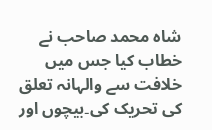شاہ محمد صاحب نے خطاب کیا جس میں خلافت سے والہانہ تعلق کی تحریک کی۔بیچوں اور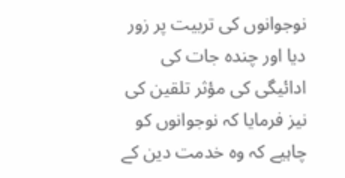نوجوانوں کی تربیت پر زور دیا اور چندہ جات کی ادائیگی کی مؤثر تلقین کی نیز فرمایا کہ نوجوانوں کو چاہیے کہ وہ خدمت دین کے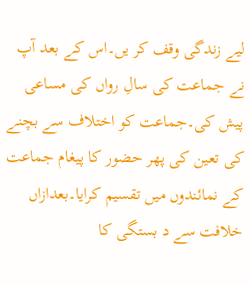لیے زندگی وقف کر یں۔اس کے بعد آپ نے جماعت کی سالِ رواں کی مساعی پیش کی۔جماعت کو اختلاف سے بچنے کی تعین کی پھر حضور کا پیغام جماعت کے نمائندوں میں تقسیم کرایا۔بعدازاں خلافت سے د بستگی کا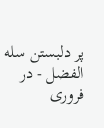پر دلبستن سله الفضل - در فروری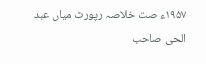۱۹۵۷ء صت خلاصہ رپورٹ میاں عبد الحی صاحب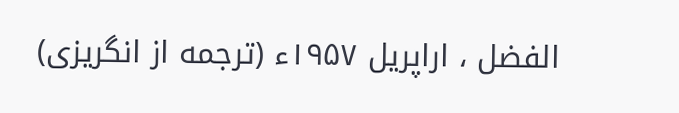الفضل ، اراپریل ۱۹۵۷ء (ترجمه از انگریزی)